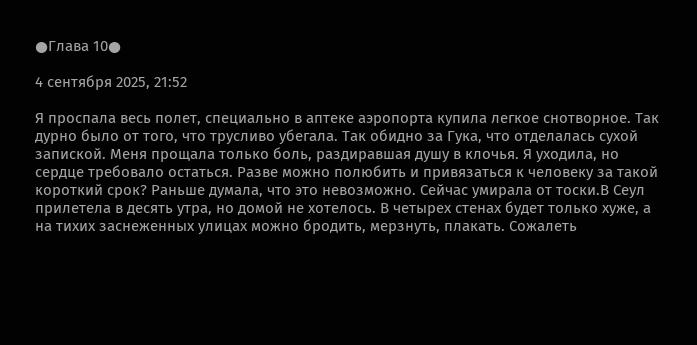●Глава 10●

4 сентября 2025, 21:52

Я проспала весь полет, специально в аптеке аэропорта купила легкое снотворное. Так дурно было от того, что трусливо убегала. Так обидно за Гука, что отделалась сухой запиской. Меня прощала только боль, раздиравшая душу в клочья. Я уходила, но сердце требовало остаться. Разве можно полюбить и привязаться к человеку за такой короткий срок? Раньше думала, что это невозможно. Сейчас умирала от тоски.В Сеул прилетела в десять утра, но домой не хотелось. В четырех стенах будет только хуже, а на тихих заснеженных улицах можно бродить, мерзнуть, плакать. Сожалеть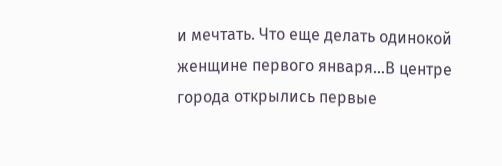и мечтать. Что еще делать одинокой женщине первого января…В центре города открылись первые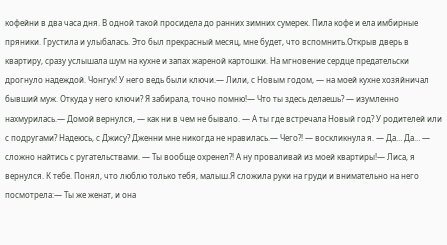кофейни в два часа дня. В одной такой просидела до ранних зимних сумерек. Пила кофе и ела имбирные пряники. Грустила и улыбалась. Это был прекрасный месяц, мне будет, что вспомнить.Открыв дверь в квартиру, сразу услышала шум на кухне и запах жареной картошки. На мгновение сердце предательски дрогнуло надеждой. Чонгук! У него ведь были ключи.— Лили, с Новым годом, — на моей кухне хозяйничал бывший муж. Откуда у него ключи? Я забирала, точно помню!— Что ты здесь делаешь? — изумленно нахмурилась.— Домой вернулся, — как ни в чем не бывало. — А ты где встречала Новый год? У родителей или с подругами? Надеюсь, с Джису? Дженни мне никогда не нравилась.— Чего?! — воскликнула я. — Да… Да… — сложно найтись с ругательствами. — Ты вообще охренел?! А ну проваливай из моей квартиры!— Лиса, я вернулся. К тебе. Понял, что люблю только тебя, малыш.Я сложила руки на груди и внимательно на него посмотрела:— Ты же женат, и она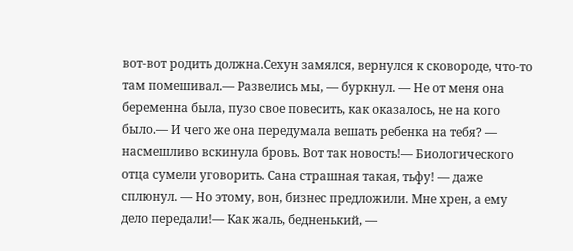вот-вот родить должна.Сехун замялся, вернулся к сковороде, что-то там помешивал.— Развелись мы, — буркнул. — Не от меня она беременна была, пузо свое повесить, как оказалось, не на кого было.— И чего же она передумала вешать ребенка на тебя? — насмешливо вскинула бровь. Вот так новость!— Биологического отца сумели уговорить. Сана страшная такая, тьфу! — даже сплюнул. — Но этому, вон, бизнес предложили. Мне хрен, а ему дело передали!— Как жаль, бедненький, —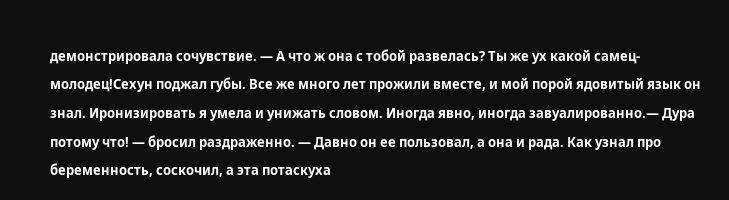демонстрировала сочувствие. — А что ж она с тобой развелась? Ты же ух какой самец-молодец!Сехун поджал губы. Все же много лет прожили вместе, и мой порой ядовитый язык он знал. Иронизировать я умела и унижать словом. Иногда явно, иногда завуалированно.— Дура потому что! — бросил раздраженно. — Давно он ее пользовал, а она и рада. Как узнал про беременность, соскочил, а эта потаскуха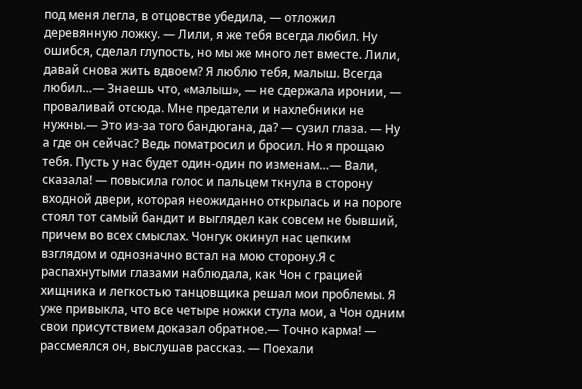под меня легла, в отцовстве убедила, — отложил деревянную ложку. — Лили, я же тебя всегда любил. Ну ошибся, сделал глупость, но мы же много лет вместе. Лили, давай снова жить вдвоем? Я люблю тебя, малыш. Всегда любил…— Знаешь что, «малыш», — не сдержала иронии, — проваливай отсюда. Мне предатели и нахлебники не нужны.— Это из-за того бандюгана, да? — сузил глаза. — Ну а где он сейчас? Ведь поматросил и бросил. Но я прощаю тебя. Пусть у нас будет один-один по изменам…— Вали, сказала! — повысила голос и пальцем ткнула в сторону входной двери, которая неожиданно открылась и на пороге стоял тот самый бандит и выглядел как совсем не бывший, причем во всех смыслах. Чонгук окинул нас цепким взглядом и однозначно встал на мою сторону.Я с распахнутыми глазами наблюдала, как Чон с грацией хищника и легкостью танцовщика решал мои проблемы. Я уже привыкла, что все четыре ножки стула мои, а Чон одним свои присутствием доказал обратное.— Точно карма! — рассмеялся он, выслушав рассказ. — Поехали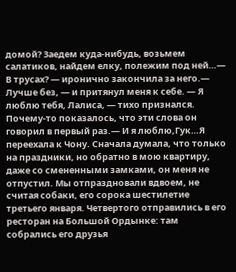домой? Заедем куда-нибудь, возьмем салатиков, найдем елку, полежим под ней…— В трусах? — иронично закончила за него.— Лучше без, — и притянул меня к себе. — Я люблю тебя, Лалиса, — тихо признался. Почему-то показалось, что эти слова он говорил в первый раз.— И я люблю,Гук…Я переехала к Чону. Сначала думала, что только на праздники, но обратно в мою квартиру, даже со смененными замками, он меня не отпустил. Мы отпраздновали вдвоем, не считая собаки, его сорока шестилетие третьего января. Четвертого отправились в его ресторан на Большой Ордынке: там собрались его друзья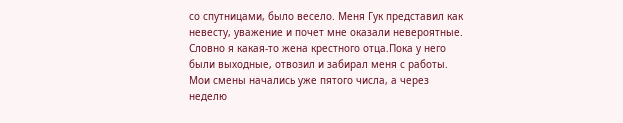со спутницами, было весело. Меня Гук представил как невесту, уважение и почет мне оказали невероятные. Словно я какая-то жена крестного отца.Пока у него были выходные, отвозил и забирал меня с работы. Мои смены начались уже пятого числа, а через неделю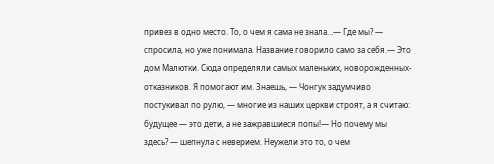привез в одно место. То, о чем я сама не знала…— Где мы? — спросила, но уже понимала. Название говорило само за себя.— Это дом Малютки. Сюда определяли самых маленьких, новорожденных-отказников. Я помогают им. Знаешь, — Чонгук задумчиво постукивал по рулю, — многие из наших церкви строят, а я считаю: будущее — это дети, а не зажравшиеся попы!— Но почему мы здесь? — шепнула с неверием. Неужели это то, о чем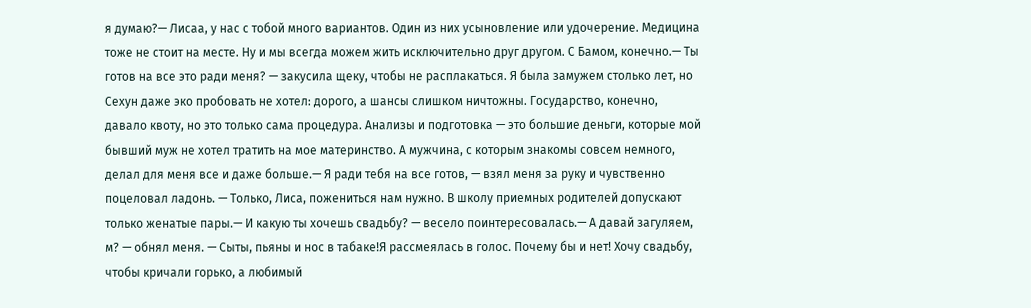я думаю?— Лисаа, у нас с тобой много вариантов. Один из них усыновление или удочерение. Медицина тоже не стоит на месте. Ну и мы всегда можем жить исключительно друг другом. С Бамом, конечно.— Ты готов на все это ради меня? — закусила щеку, чтобы не расплакаться. Я была замужем столько лет, но Сехун даже эко пробовать не хотел: дорого, а шансы слишком ничтожны. Государство, конечно, давало квоту, но это только сама процедура. Анализы и подготовка — это большие деньги, которые мой бывший муж не хотел тратить на мое материнство. А мужчина, с которым знакомы совсем немного, делал для меня все и даже больше.— Я ради тебя на все готов, — взял меня за руку и чувственно поцеловал ладонь. — Только, Лиса, пожениться нам нужно. В школу приемных родителей допускают только женатые пары.— И какую ты хочешь свадьбу? — весело поинтересовалась.— А давай загуляем, м? — обнял меня. — Сыты, пьяны и нос в табаке!Я рассмеялась в голос. Почему бы и нет! Хочу свадьбу, чтобы кричали горько, а любимый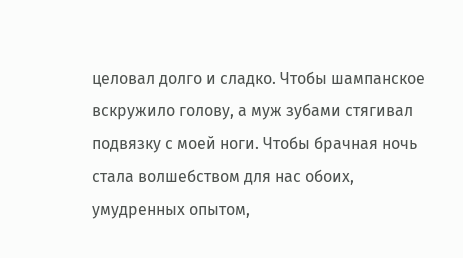целовал долго и сладко. Чтобы шампанское вскружило голову, а муж зубами стягивал подвязку с моей ноги. Чтобы брачная ночь стала волшебством для нас обоих, умудренных опытом,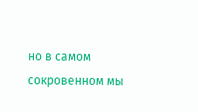но в самом сокровенном мы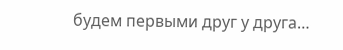будем первыми друг у друга…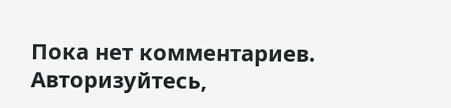Пока нет комментариев. Авторизуйтесь,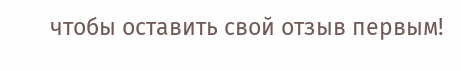чтобы оставить свой отзыв первым!